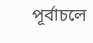পূর্বাচলে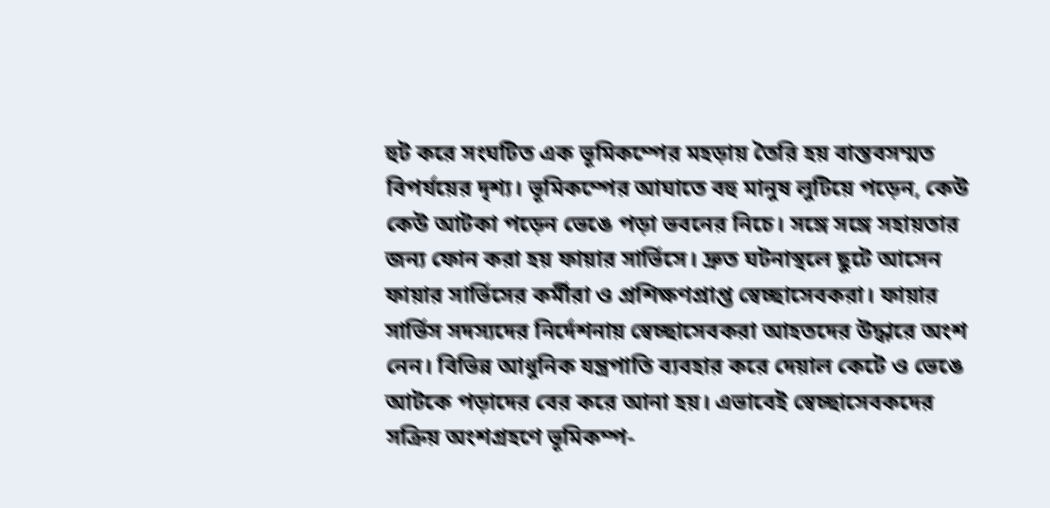হুট করে সংঘটিত এক ভূমিকম্পের মহড়ায় তৈরি হয় বাস্তবসম্মত বিপর্যয়ের দৃশ্য। ভূমিকম্পের আঘাতে বহু মানুষ লুটিয়ে পড়েন, কেউ কেউ আটকা পড়েন ভেঙে পড়া ভবনের নিচে। সঙ্গে সঙ্গে সহায়তার জন্য ফোন করা হয় ফায়ার সার্ভিসে। দ্রুত ঘটনাস্থলে ছুটে আসেন ফায়ার সার্ভিসের কর্মীরা ও প্রশিক্ষণপ্রাপ্ত স্বেচ্ছাসেবকরা। ফায়ার সার্ভিস সদস্যদের নির্দেশনায় স্বেচ্ছাসেবকরা আহতদের উদ্ধারে অংশ নেন। বিভিন্ন আধুনিক যন্ত্রপাতি ব্যবহার করে দেয়াল কেটে ও ভেঙে আটকে পড়াদের বের করে আনা হয়। এভাবেই স্বেচ্ছাসেবকদের সক্রিয় অংশগ্রহণে ভূমিকম্প-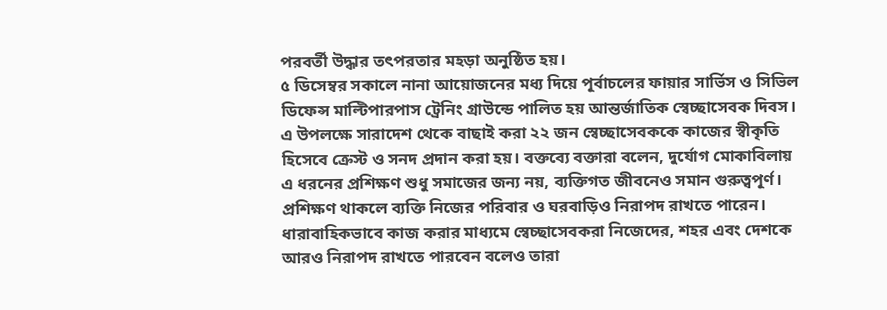পরবর্তী উদ্ধার তৎপরতার মহড়া অনুষ্ঠিত হয়।
৫ ডিসেম্বর সকালে নানা আয়োজনের মধ্য দিয়ে পূর্বাচলের ফায়ার সার্ভিস ও সিভিল ডিফেন্স মাল্টিপারপাস ট্রেনিং গ্রাউন্ডে পালিত হয় আন্তর্জাতিক স্বেচ্ছাসেবক দিবস। এ উপলক্ষে সারাদেশ থেকে বাছাই করা ২২ জন স্বেচ্ছাসেবককে কাজের স্বীকৃতি হিসেবে ক্রেস্ট ও সনদ প্রদান করা হয়। বক্তব্যে বক্তারা বলেন, দুর্যোগ মোকাবিলায় এ ধরনের প্রশিক্ষণ শুধু সমাজের জন্য নয়, ব্যক্তিগত জীবনেও সমান গুরুত্বপূর্ণ। প্রশিক্ষণ থাকলে ব্যক্তি নিজের পরিবার ও ঘরবাড়িও নিরাপদ রাখতে পারেন। ধারাবাহিকভাবে কাজ করার মাধ্যমে স্বেচ্ছাসেবকরা নিজেদের, শহর এবং দেশকে আরও নিরাপদ রাখতে পারবেন বলেও তারা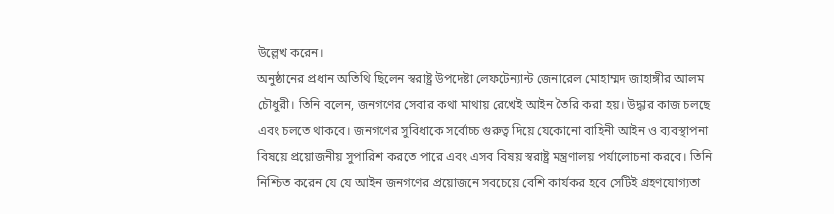উল্লেখ করেন।
অনুষ্ঠানের প্রধান অতিথি ছিলেন স্বরাষ্ট্র উপদেষ্টা লেফটেন্যান্ট জেনারেল মোহাম্মদ জাহাঙ্গীর আলম চৌধুরী। তিনি বলেন, জনগণের সেবার কথা মাথায় রেখেই আইন তৈরি করা হয়। উদ্ধার কাজ চলছে এবং চলতে থাকবে। জনগণের সুবিধাকে সর্বোচ্চ গুরুত্ব দিয়ে যেকোনো বাহিনী আইন ও ব্যবস্থাপনা বিষয়ে প্রয়োজনীয় সুপারিশ করতে পারে এবং এসব বিষয় স্বরাষ্ট্র মন্ত্রণালয় পর্যালোচনা করবে। তিনি নিশ্চিত করেন যে যে আইন জনগণের প্রয়োজনে সবচেয়ে বেশি কার্যকর হবে সেটিই গ্রহণযোগ্যতা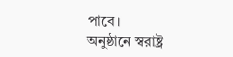পাবে।
অনুষ্ঠানে স্বরাষ্ট্র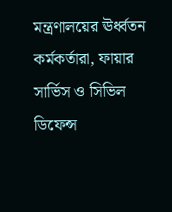মন্ত্রণালয়ের ঊর্ধ্বতন কর্মকর্তারা, ফায়ার সার্ভিস ও সিভিল ডিফেন্স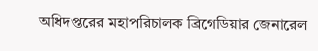অধিদপ্তরের মহাপরিচালক ব্রিগেডিয়ার জেনারেল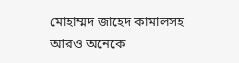মোহাম্মদ জাহেদ কামালসহ আরও অনেকে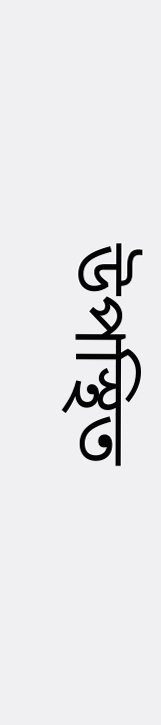উপস্থিত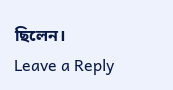ছিলেন।
Leave a Reply